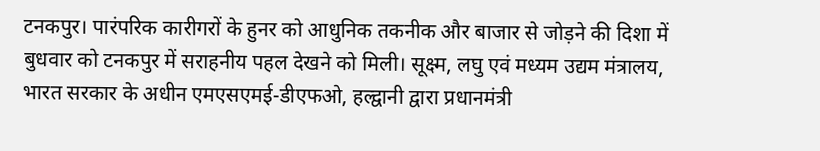टनकपुर। पारंपरिक कारीगरों के हुनर को आधुनिक तकनीक और बाजार से जोड़ने की दिशा में बुधवार को टनकपुर में सराहनीय पहल देखने को मिली। सूक्ष्म, लघु एवं मध्यम उद्यम मंत्रालय, भारत सरकार के अधीन एमएसएमई-डीएफओ, हल्द्वानी द्वारा प्रधानमंत्री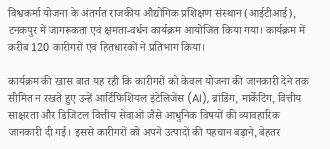विश्वकर्मा योजना के अंतर्गत राजकीय औद्योगिक प्रशिक्षण संस्थान (आईटीआई), टनकपुर में जागरूकता एवं क्षमता-वर्धन कार्यक्रम आयोजित किया गया। कार्यक्रम में करीब 120 कारीगरों एवं हितधारकों ने प्रतिभाग किया।

कार्यक्रम की खास बात यह रही कि कारीगरों को केवल योजना की जानकारी देने तक सीमित न रखते हुए उन्हें आर्टिफिशियल इंटेलिजेंस (AI), ब्रांडिंग, मार्केटिंग, वित्तीय साक्षरता और डिजिटल वित्तीय सेवाओं जैसे आधुनिक विषयों की व्यावहारिक जानकारी दी गई। इससे कारीगरों को अपने उत्पादों की पहचान बढ़ाने, बेहतर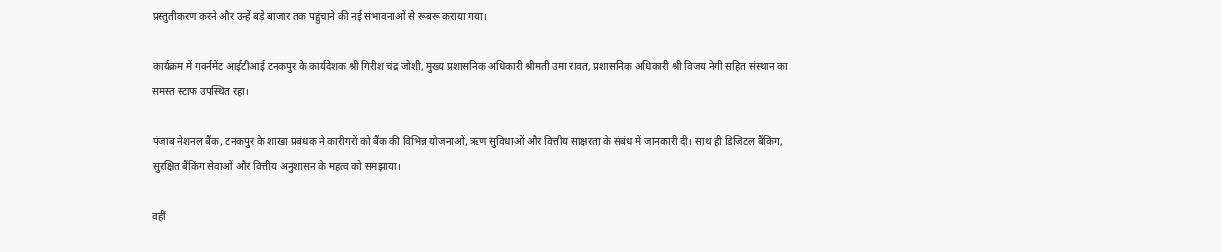प्रस्तुतीकरण करने और उन्हें बड़े बाजार तक पहुंचाने की नई संभावनाओं से रूबरू कराया गया।

कार्यक्रम में गवर्नमेंट आईटीआई टनकपुर के कार्यदेशक श्री गिरीश चंद्र जोशी, मुख्य प्रशासनिक अधिकारी श्रीमती उमा रावत, प्रशासनिक अधिकारी श्री विजय नेगी सहित संस्थान का समस्त स्टाफ उपस्थित रहा।

पंजाब नेशनल बैंक, टनकपुर के शाखा प्रबंधक ने कारीगरों को बैंक की विभिन्न योजनाओं, ऋण सुविधाओं और वित्तीय साक्षरता के संबंध में जानकारी दी। साथ ही डिजिटल बैंकिंग, सुरक्षित बैंकिंग सेवाओं और वित्तीय अनुशासन के महत्व को समझाया।

वहीं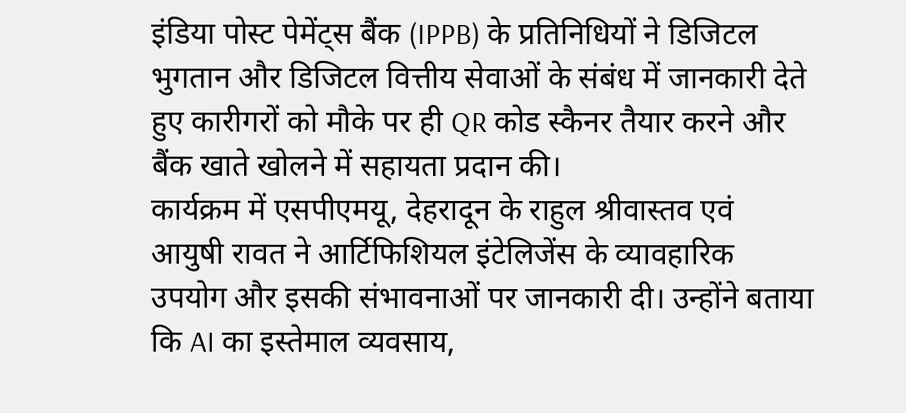इंडिया पोस्ट पेमेंट्स बैंक (IPPB) के प्रतिनिधियों ने डिजिटल भुगतान और डिजिटल वित्तीय सेवाओं के संबंध में जानकारी देते हुए कारीगरों को मौके पर ही QR कोड स्कैनर तैयार करने और बैंक खाते खोलने में सहायता प्रदान की।
कार्यक्रम में एसपीएमयू, देहरादून के राहुल श्रीवास्तव एवं आयुषी रावत ने आर्टिफिशियल इंटेलिजेंस के व्यावहारिक उपयोग और इसकी संभावनाओं पर जानकारी दी। उन्होंने बताया कि AI का इस्तेमाल व्यवसाय,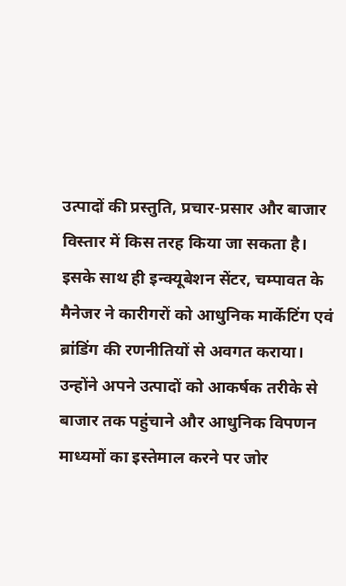उत्पादों की प्रस्तुति, प्रचार-प्रसार और बाजार विस्तार में किस तरह किया जा सकता है।
इसके साथ ही इन्क्यूबेशन सेंटर, चम्पावत के मैनेजर ने कारीगरों को आधुनिक मार्केटिंग एवं ब्रांडिंग की रणनीतियों से अवगत कराया। उन्होंने अपने उत्पादों को आकर्षक तरीके से बाजार तक पहुंचाने और आधुनिक विपणन माध्यमों का इस्तेमाल करने पर जोर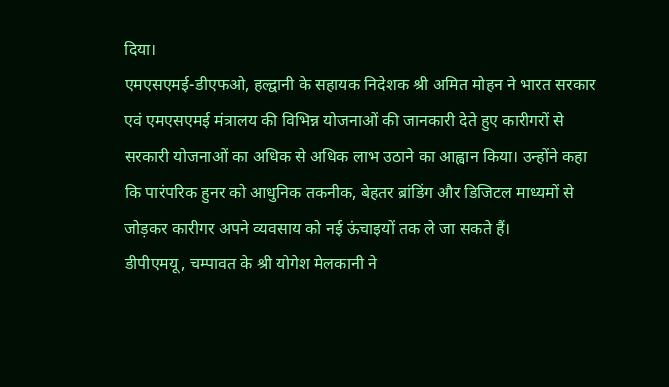दिया।
एमएसएमई-डीएफओ, हल्द्वानी के सहायक निदेशक श्री अमित मोहन ने भारत सरकार एवं एमएसएमई मंत्रालय की विभिन्न योजनाओं की जानकारी देते हुए कारीगरों से सरकारी योजनाओं का अधिक से अधिक लाभ उठाने का आह्वान किया। उन्होंने कहा कि पारंपरिक हुनर को आधुनिक तकनीक, बेहतर ब्रांडिंग और डिजिटल माध्यमों से जोड़कर कारीगर अपने व्यवसाय को नई ऊंचाइयों तक ले जा सकते हैं।
डीपीएमयू, चम्पावत के श्री योगेश मेलकानी ने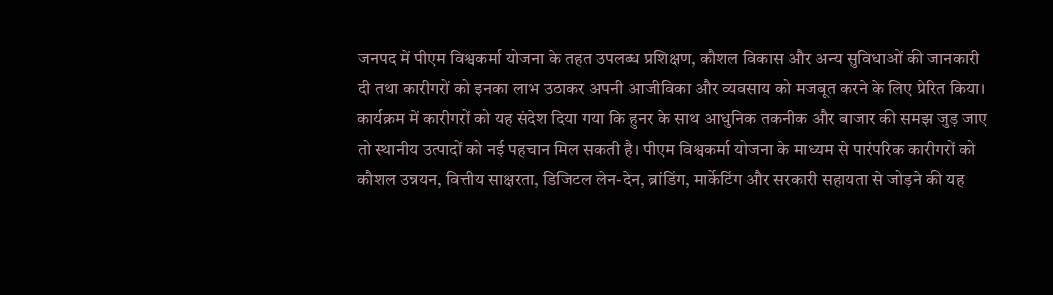जनपद में पीएम विश्वकर्मा योजना के तहत उपलब्ध प्रशिक्षण, कौशल विकास और अन्य सुविधाओं की जानकारी दी तथा कारीगरों को इनका लाभ उठाकर अपनी आजीविका और व्यवसाय को मजबूत करने के लिए प्रेरित किया।
कार्यक्रम में कारीगरों को यह संदेश दिया गया कि हुनर के साथ आधुनिक तकनीक और बाजार की समझ जुड़ जाए तो स्थानीय उत्पादों को नई पहचान मिल सकती है। पीएम विश्वकर्मा योजना के माध्यम से पारंपरिक कारीगरों को कौशल उन्नयन, वित्तीय साक्षरता, डिजिटल लेन-देन, ब्रांडिंग, मार्केटिंग और सरकारी सहायता से जोड़ने की यह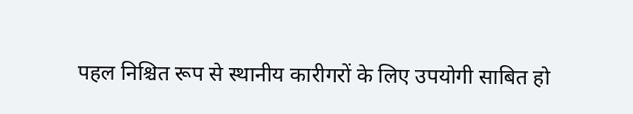पहल निश्चित रूप से स्थानीय कारीगरों के लिए उपयोगी साबित हो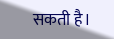सकती है।